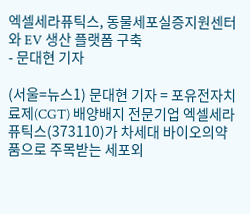엑셀세라퓨틱스, 동물세포실증지원센터와 EV 생산 플랫폼 구축
- 문대현 기자

(서울=뉴스1) 문대현 기자 = 포유전자치료제(CGT) 배양배지 전문기업 엑셀세라퓨틱스(373110)가 차세대 바이오의약품으로 주목받는 세포외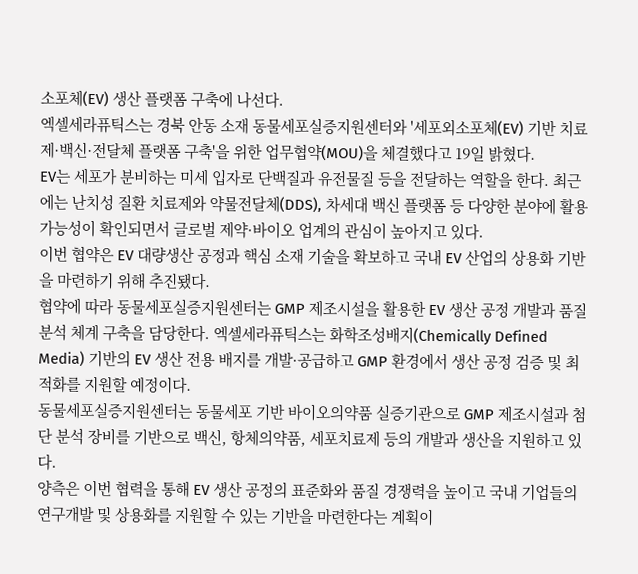소포체(EV) 생산 플랫폼 구축에 나선다.
엑셀세라퓨틱스는 경북 안동 소재 동물세포실증지원센터와 '세포외소포체(EV) 기반 치료제·백신·전달체 플랫폼 구축'을 위한 업무협약(MOU)을 체결했다고 19일 밝혔다.
EV는 세포가 분비하는 미세 입자로 단백질과 유전물질 등을 전달하는 역할을 한다. 최근에는 난치성 질환 치료제와 약물전달체(DDS), 차세대 백신 플랫폼 등 다양한 분야에 활용 가능성이 확인되면서 글로벌 제약·바이오 업계의 관심이 높아지고 있다.
이번 협약은 EV 대량생산 공정과 핵심 소재 기술을 확보하고 국내 EV 산업의 상용화 기반을 마련하기 위해 추진됐다.
협약에 따라 동물세포실증지원센터는 GMP 제조시설을 활용한 EV 생산 공정 개발과 품질 분석 체계 구축을 담당한다. 엑셀세라퓨틱스는 화학조성배지(Chemically Defined Media) 기반의 EV 생산 전용 배지를 개발·공급하고 GMP 환경에서 생산 공정 검증 및 최적화를 지원할 예정이다.
동물세포실증지원센터는 동물세포 기반 바이오의약품 실증기관으로 GMP 제조시설과 첨단 분석 장비를 기반으로 백신, 항체의약품, 세포치료제 등의 개발과 생산을 지원하고 있다.
양측은 이번 협력을 통해 EV 생산 공정의 표준화와 품질 경쟁력을 높이고 국내 기업들의 연구개발 및 상용화를 지원할 수 있는 기반을 마련한다는 계획이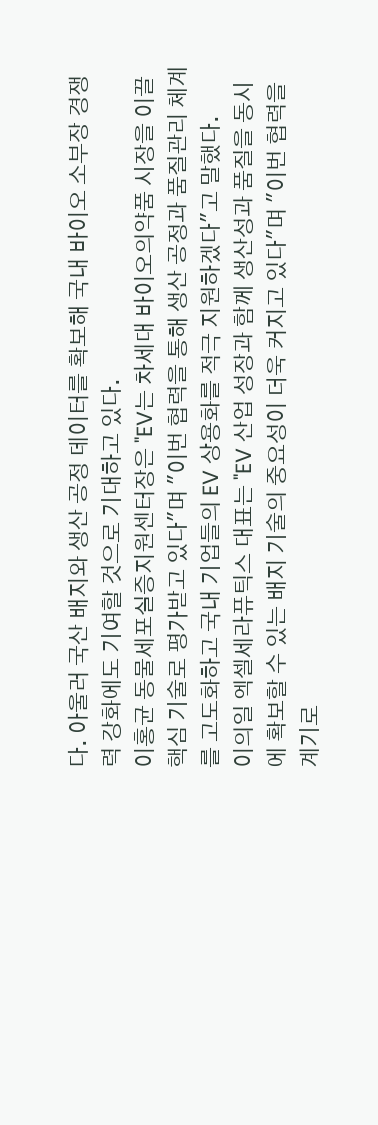다. 아울러 국산 배지와 생산 공정 데이터를 확보해 국내 바이오 소부장 경쟁력 강화에도 기여할 것으로 기대하고 있다.
이홍균 동물세포실증지원센터장은 "EV는 차세대 바이오의약품 시장을 이끌 핵심 기술로 평가받고 있다"며 "이번 협력을 통해 생산 공정과 품질관리 체계를 고도화하고 국내 기업들의 EV 상용화를 적극 지원하겠다"고 말했다.
이의일 엑셀세라퓨틱스 대표는 "EV 산업 성장과 함께 생산성과 품질을 동시에 확보할 수 있는 배지 기술의 중요성이 더욱 커지고 있다"며 "이번 협력을 계기로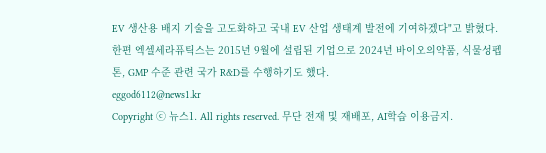EV 생산용 배지 기술을 고도화하고 국내 EV 산업 생태계 발전에 기여하겠다"고 밝혔다.
한편 엑셀세라퓨틱스는 2015년 9월에 설립된 기업으로 2024년 바이오의약품, 식물성펩톤, GMP 수준 관련 국가 R&D를 수행하기도 했다.
eggod6112@news1.kr
Copyright ⓒ 뉴스1. All rights reserved. 무단 전재 및 재배포, AI학습 이용금지.